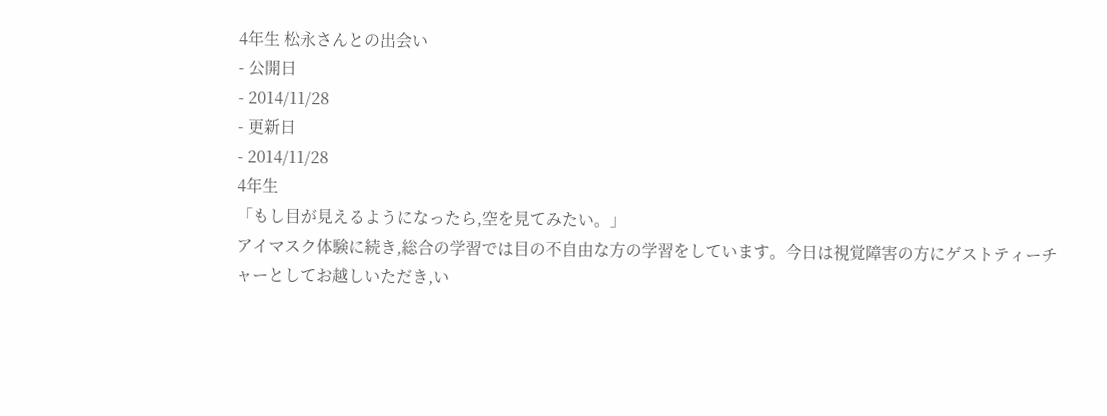4年生 松永さんとの出会い
- 公開日
- 2014/11/28
- 更新日
- 2014/11/28
4年生
「もし目が見えるようになったら,空を見てみたい。」
アイマスク体験に続き,総合の学習では目の不自由な方の学習をしています。今日は視覚障害の方にゲストティーチャーとしてお越しいただき,い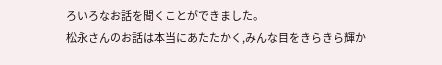ろいろなお話を聞くことができました。
松永さんのお話は本当にあたたかく,みんな目をきらきら輝か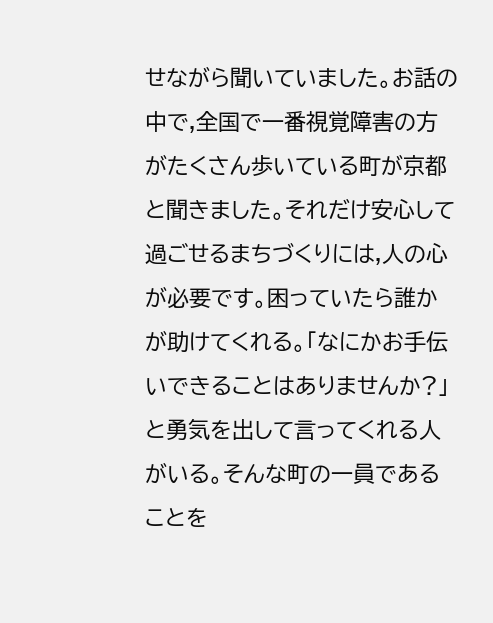せながら聞いていました。お話の中で,全国で一番視覚障害の方がたくさん歩いている町が京都と聞きました。それだけ安心して過ごせるまちづくりには,人の心が必要です。困っていたら誰かが助けてくれる。「なにかお手伝いできることはありませんか?」と勇気を出して言ってくれる人がいる。そんな町の一員であることを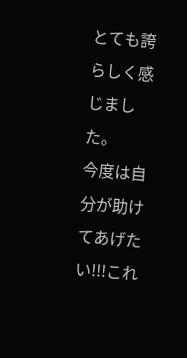とても誇らしく感じました。
今度は自分が助けてあげたい!!!これ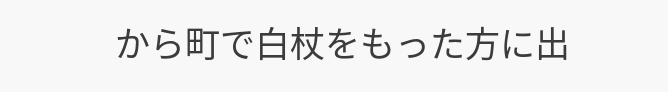から町で白杖をもった方に出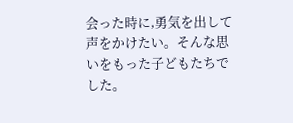会った時に,勇気を出して声をかけたい。そんな思いをもった子どもたちでした。